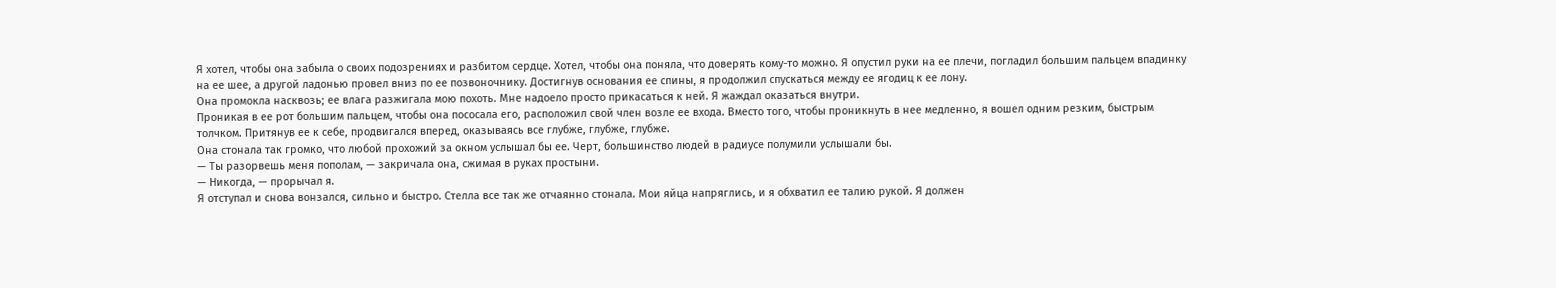Я хотел, чтобы она забыла о своих подозрениях и разбитом сердце. Хотел, чтобы она поняла, что доверять кому-то можно. Я опустил руки на ее плечи, погладил большим пальцем впадинку на ее шее, а другой ладонью провел вниз по ее позвоночнику. Достигнув основания ее спины, я продолжил спускаться между ее ягодиц к ее лону.
Она промокла насквозь; ее влага разжигала мою похоть. Мне надоело просто прикасаться к ней. Я жаждал оказаться внутри.
Проникая в ее рот большим пальцем, чтобы она пососала его, расположил свой член возле ее входа. Вместо того, чтобы проникнуть в нее медленно, я вошел одним резким, быстрым толчком. Притянув ее к себе, продвигался вперед, оказываясь все глубже, глубже, глубже.
Она стонала так громко, что любой прохожий за окном услышал бы ее. Черт, большинство людей в радиусе полумили услышали бы.
— Ты разорвешь меня пополам, — закричала она, сжимая в руках простыни.
— Никогда, — прорычал я.
Я отступал и снова вонзался, сильно и быстро. Стелла все так же отчаянно стонала. Мои яйца напряглись, и я обхватил ее талию рукой. Я должен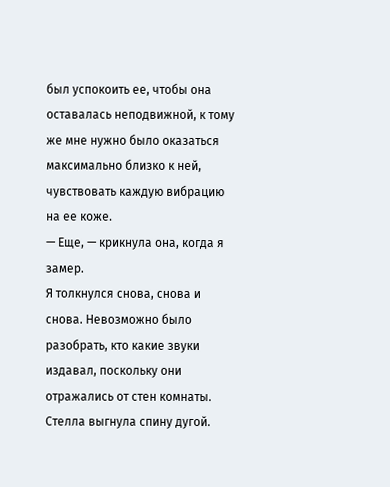был успокоить ее, чтобы она оставалась неподвижной, к тому же мне нужно было оказаться максимально близко к ней, чувствовать каждую вибрацию на ее коже.
— Еще, — крикнула она, когда я замер.
Я толкнулся снова, снова и снова. Невозможно было разобрать, кто какие звуки издавал, поскольку они отражались от стен комнаты.
Стелла выгнула спину дугой.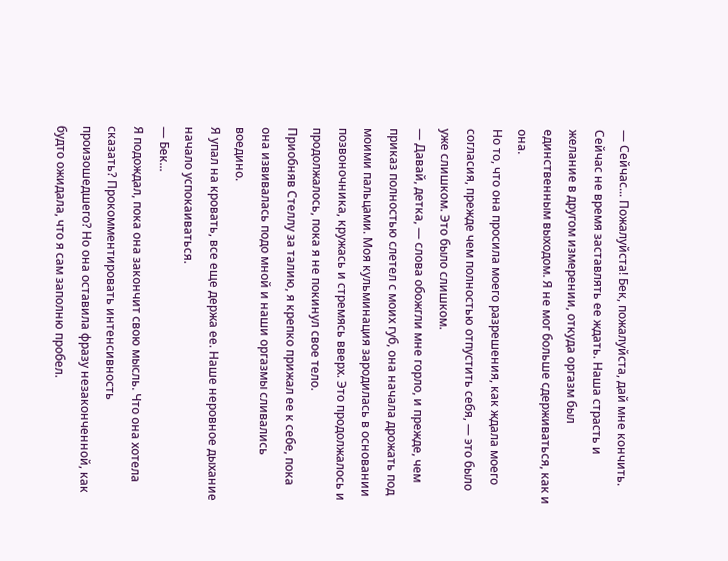— Сейчас... Пожалуйста! Бек, пожалуйста, дай мне кончить.
Сейчас не время заставлять ее ждать. Наша страсть и желание в другом измерении, откуда оргазм был единственным выходом. Я не мог больше сдерживаться, как и она.
Но то, что она просила моего разрешения, как ждала моего согласия, прежде чем полностью отпустить себя, — это было уже слишком. Это было слишком.
— Давай, детка, — слова обожгли мне горло, и прежде, чем приказ полностью слетел с моих губ, она начала дрожать под моими пальцами. Моя кульминация зародилась в основании позвоночника, кружась и стремясь вверх. Это продолжалось и продолжалось, пока я не покинул свое тело.
Приобняв Стеллу за талию, я крепко прижал ее к себе, пока она извивалась подо мной и наши оргазмы сливались воедино.
Я упал на кровать, все еще держа ее. Наше неровное дыхание начало успокаиваться.
— Бек...
Я подождал, пока она закончит свою мысль. Что она хотела сказать? Прокомментировать интенсивность произошедшего? Но она оставила фразу незаконченной, как будто ожидала, что я сам заполню пробел.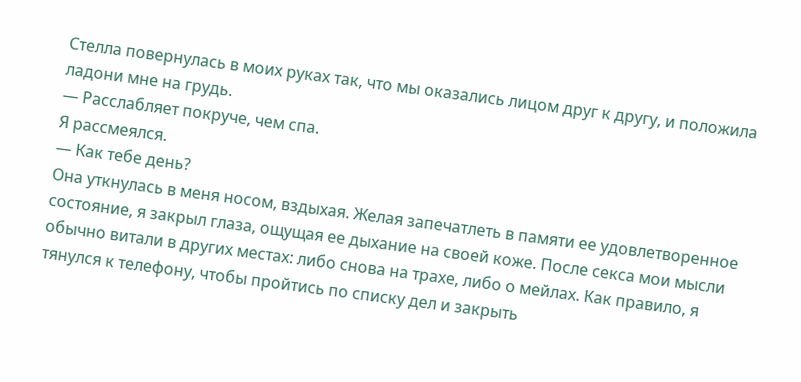Стелла повернулась в моих руках так, что мы оказались лицом друг к другу, и положила ладони мне на грудь.
— Расслабляет покруче, чем спа.
Я рассмеялся.
— Как тебе день?
Она уткнулась в меня носом, вздыхая. Желая запечатлеть в памяти ее удовлетворенное состояние, я закрыл глаза, ощущая ее дыхание на своей коже. После секса мои мысли обычно витали в других местах: либо снова на трахе, либо о мейлах. Как правило, я тянулся к телефону, чтобы пройтись по списку дел и закрыть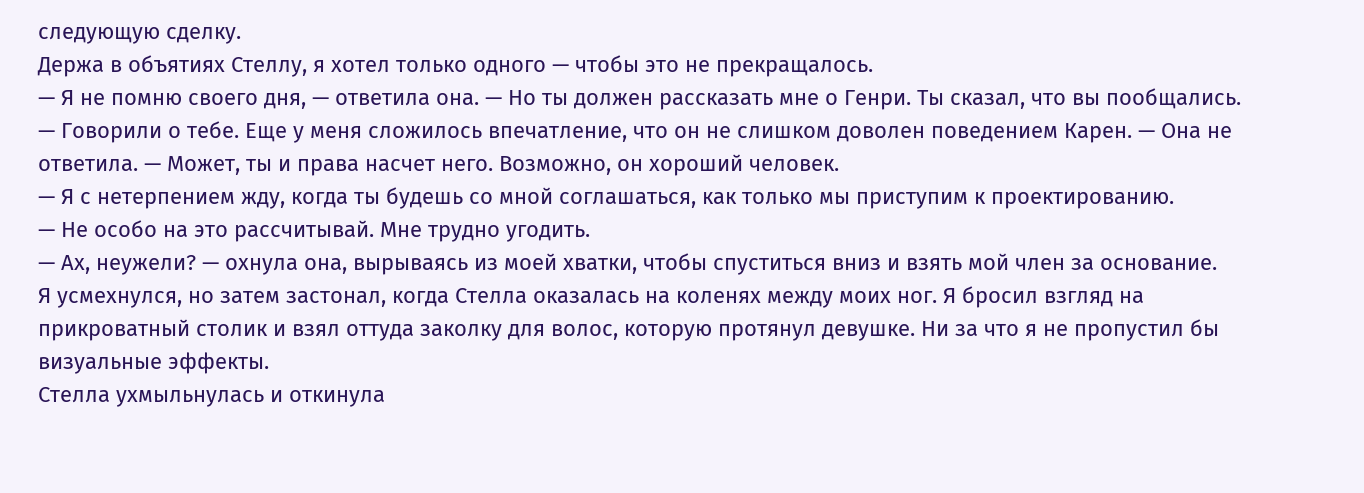следующую сделку.
Держа в объятиях Стеллу, я хотел только одного — чтобы это не прекращалось.
— Я не помню своего дня, — ответила она. — Но ты должен рассказать мне о Генри. Ты сказал, что вы пообщались.
— Говорили о тебе. Еще у меня сложилось впечатление, что он не слишком доволен поведением Карен. — Она не ответила. — Может, ты и права насчет него. Возможно, он хороший человек.
— Я с нетерпением жду, когда ты будешь со мной соглашаться, как только мы приступим к проектированию.
— Не особо на это рассчитывай. Мне трудно угодить.
— Ах, неужели? — охнула она, вырываясь из моей хватки, чтобы спуститься вниз и взять мой член за основание.
Я усмехнулся, но затем застонал, когда Стелла оказалась на коленях между моих ног. Я бросил взгляд на прикроватный столик и взял оттуда заколку для волос, которую протянул девушке. Ни за что я не пропустил бы визуальные эффекты.
Стелла ухмыльнулась и откинула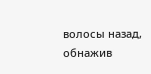волосы назад, обнажив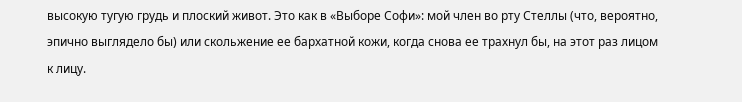высокую тугую грудь и плоский живот. Это как в «Выборе Софи»: мой член во рту Стеллы (что, вероятно, эпично выглядело бы) или скольжение ее бархатной кожи, когда снова ее трахнул бы, на этот раз лицом к лицу.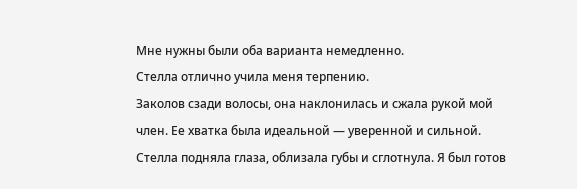Мне нужны были оба варианта немедленно.
Стелла отлично учила меня терпению.
Заколов сзади волосы, она наклонилась и сжала рукой мой член. Ее хватка была идеальной — уверенной и сильной. Стелла подняла глаза, облизала губы и сглотнула. Я был готов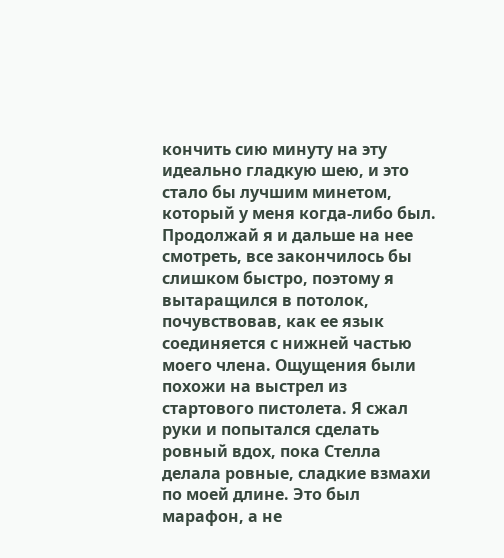кончить сию минуту на эту идеально гладкую шею, и это стало бы лучшим минетом, который у меня когда-либо был.
Продолжай я и дальше на нее смотреть, все закончилось бы слишком быстро, поэтому я вытаращился в потолок, почувствовав, как ее язык соединяется с нижней частью моего члена. Ощущения были похожи на выстрел из стартового пистолета. Я сжал руки и попытался сделать ровный вдох, пока Стелла делала ровные, сладкие взмахи по моей длине. Это был марафон, а не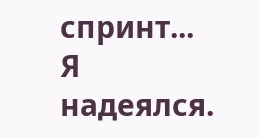спринт... Я надеялся.